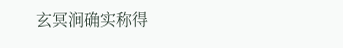玄冥涧确实称得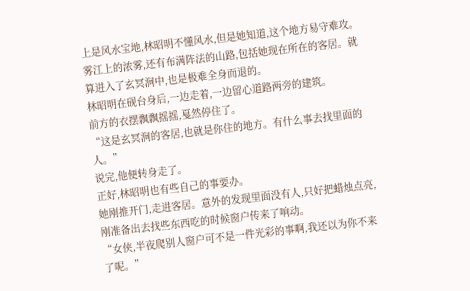上是风水宝地,林昭明不懂风水,但是她知道,这个地方易守难攻。
雾江上的浓雾,还有布满阵法的山路,包括她现在所在的客居。就算进入了玄冥涧中,也是极难全身而退的。
林昭明在砚台身后,一边走着,一边留心道路两旁的建筑。
前方的衣摆飘飘摇摇,戛然停住了。
“这是玄冥涧的客居,也就是你住的地方。有什么事去找里面的人。”
说完,他便转身走了。
正好,林昭明也有些自己的事要办。
她刚推开门,走进客居。意外的发现里面没有人,只好把蜡烛点亮,刚准备出去找些东西吃的时候窗户传来了响动。
“女侠,半夜爬别人窗户可不是一件光彩的事啊,我还以为你不来了呢。”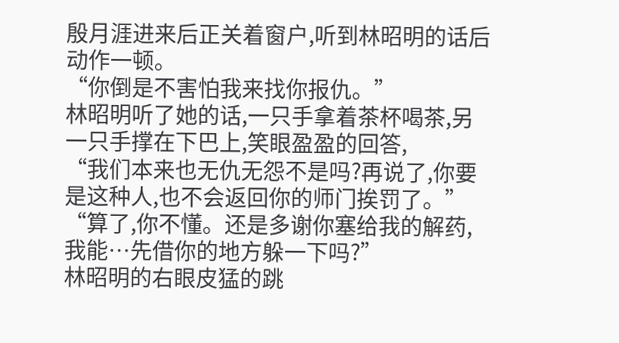殷月涯进来后正关着窗户,听到林昭明的话后动作一顿。
“你倒是不害怕我来找你报仇。”
林昭明听了她的话,一只手拿着茶杯喝茶,另一只手撑在下巴上,笑眼盈盈的回答,
“我们本来也无仇无怨不是吗?再说了,你要是这种人,也不会返回你的师门挨罚了。”
“算了,你不懂。还是多谢你塞给我的解药,我能…先借你的地方躲一下吗?”
林昭明的右眼皮猛的跳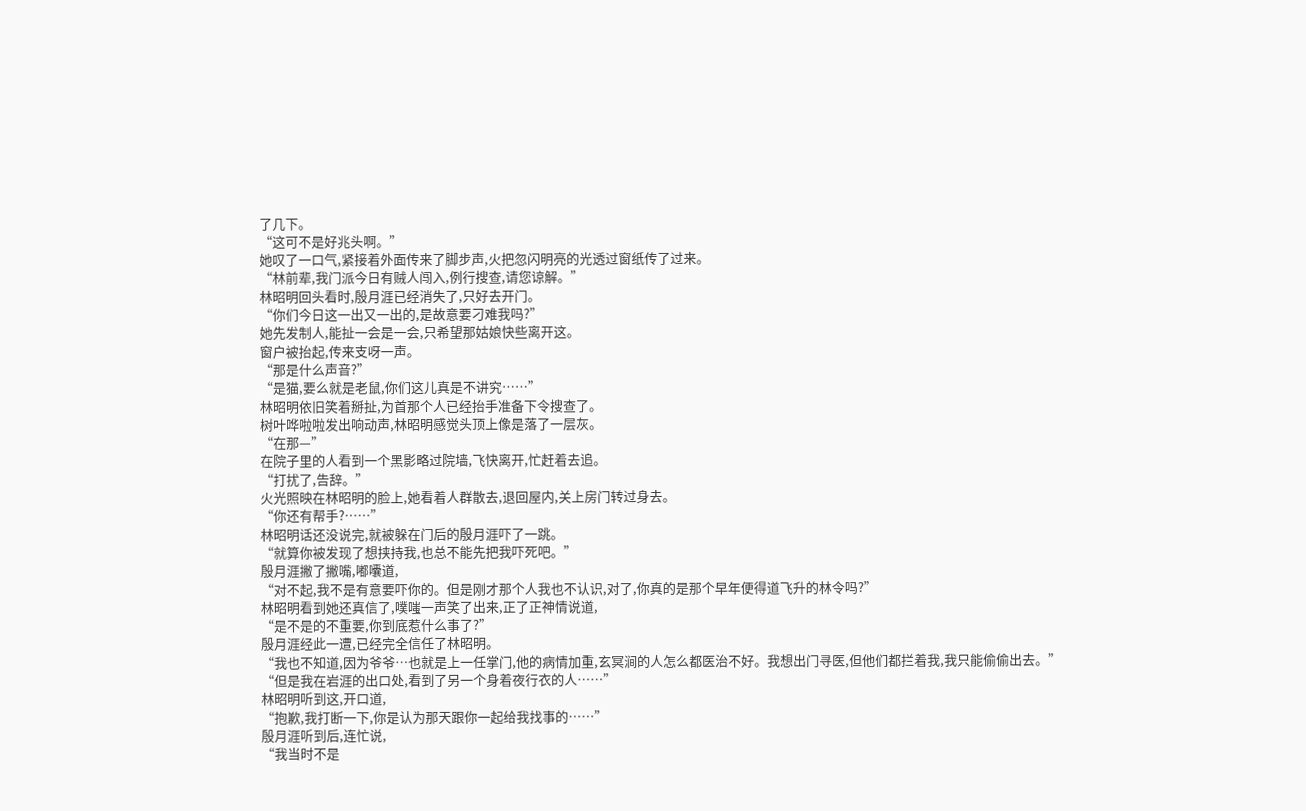了几下。
“这可不是好兆头啊。”
她叹了一口气,紧接着外面传来了脚步声,火把忽闪明亮的光透过窗纸传了过来。
“林前辈,我门派今日有贼人闯入,例行搜查,请您谅解。”
林昭明回头看时,殷月涯已经消失了,只好去开门。
“你们今日这一出又一出的,是故意要刁难我吗?”
她先发制人,能扯一会是一会,只希望那姑娘快些离开这。
窗户被抬起,传来支呀一声。
“那是什么声音?”
“是猫,要么就是老鼠,你们这儿真是不讲究……”
林昭明依旧笑着掰扯,为首那个人已经抬手准备下令搜查了。
树叶哗啦啦发出响动声,林昭明感觉头顶上像是落了一层灰。
“在那—”
在院子里的人看到一个黑影略过院墙,飞快离开,忙赶着去追。
“打扰了,告辞。”
火光照映在林昭明的脸上,她看着人群散去,退回屋内,关上房门转过身去。
“你还有帮手?……”
林昭明话还没说完,就被躲在门后的殷月涯吓了一跳。
“就算你被发现了想挟持我,也总不能先把我吓死吧。”
殷月涯撇了撇嘴,嘟囔道,
“对不起,我不是有意要吓你的。但是刚才那个人我也不认识,对了,你真的是那个早年便得道飞升的林令吗?”
林昭明看到她还真信了,噗嗤一声笑了出来,正了正神情说道,
“是不是的不重要,你到底惹什么事了?”
殷月涯经此一遭,已经完全信任了林昭明。
“我也不知道,因为爷爷…也就是上一任掌门,他的病情加重,玄冥涧的人怎么都医治不好。我想出门寻医,但他们都拦着我,我只能偷偷出去。”
“但是我在岩涯的出口处,看到了另一个身着夜行衣的人……”
林昭明听到这,开口道,
“抱歉,我打断一下,你是认为那天跟你一起给我找事的……”
殷月涯听到后,连忙说,
“我当时不是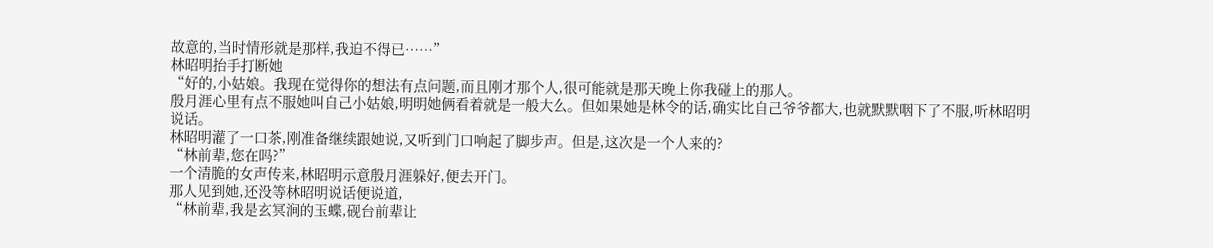故意的,当时情形就是那样,我迫不得已……”
林昭明抬手打断她
“好的,小姑娘。我现在觉得你的想法有点问题,而且刚才那个人,很可能就是那天晚上你我碰上的那人。
殷月涯心里有点不服她叫自己小姑娘,明明她俩看着就是一般大么。但如果她是林令的话,确实比自己爷爷都大,也就默默咽下了不服,听林昭明说话。
林昭明灌了一口茶,刚准备继续跟她说,又听到门口响起了脚步声。但是,这次是一个人来的?
“林前辈,您在吗?”
一个清脆的女声传来,林昭明示意殷月涯躲好,便去开门。
那人见到她,还没等林昭明说话便说道,
“林前辈,我是玄冥涧的玉蝶,砚台前辈让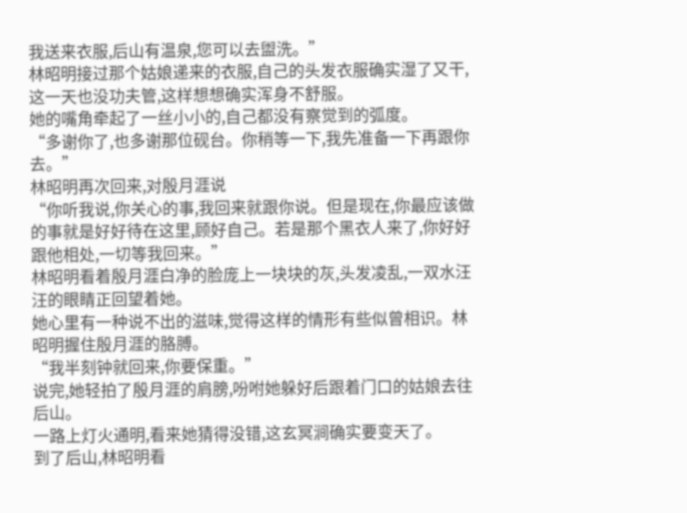我送来衣服,后山有温泉,您可以去盥洗。”
林昭明接过那个姑娘递来的衣服,自己的头发衣服确实湿了又干,这一天也没功夫管,这样想想确实浑身不舒服。
她的嘴角牵起了一丝小小的,自己都没有察觉到的弧度。
“多谢你了,也多谢那位砚台。你稍等一下,我先准备一下再跟你去。”
林昭明再次回来,对殷月涯说
“你听我说,你关心的事,我回来就跟你说。但是现在,你最应该做的事就是好好待在这里,顾好自己。若是那个黑衣人来了,你好好跟他相处,一切等我回来。”
林昭明看着殷月涯白净的脸庞上一块块的灰,头发凌乱,一双水汪汪的眼睛正回望着她。
她心里有一种说不出的滋味,觉得这样的情形有些似曾相识。林昭明握住殷月涯的胳膊。
“我半刻钟就回来,你要保重。”
说完,她轻拍了殷月涯的肩膀,吩咐她躲好后跟着门口的姑娘去往后山。
一路上灯火通明,看来她猜得没错,这玄冥涧确实要变天了。
到了后山,林昭明看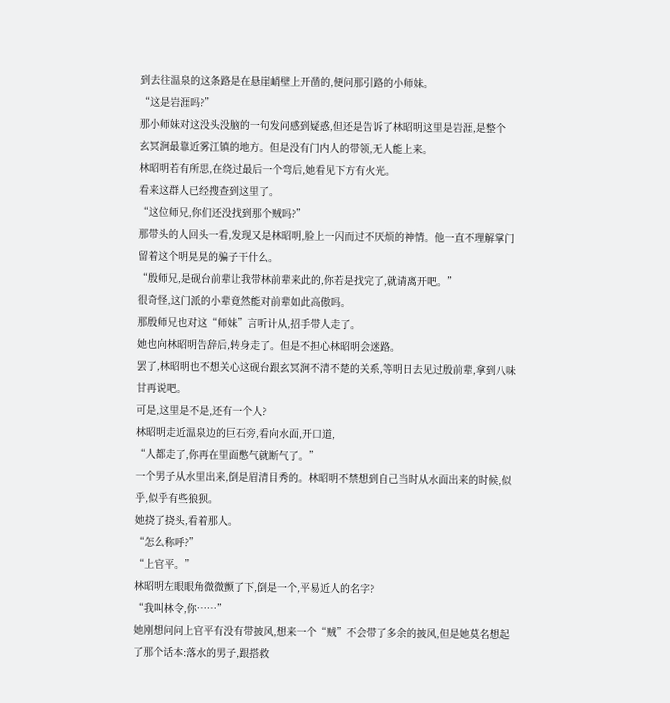到去往温泉的这条路是在悬崖峭壁上开凿的,便问那引路的小师妹。
“这是岩涯吗?”
那小师妹对这没头没脑的一句发问感到疑惑,但还是告诉了林昭明这里是岩涯,是整个
玄冥涧最靠近雾江镇的地方。但是没有门内人的带领,无人能上来。
林昭明若有所思,在绕过最后一个弯后,她看见下方有火光。
看来这群人已经搜查到这里了。
“这位师兄,你们还没找到那个贼吗?”
那带头的人回头一看,发现又是林昭明,脸上一闪而过不厌烦的神情。他一直不理解掌门留着这个明晃晃的骗子干什么。
“殷师兄,是砚台前辈让我带林前辈来此的,你若是找完了,就请离开吧。”
很奇怪,这门派的小辈竟然能对前辈如此高傲吗。
那殷师兄也对这“师妹”言听计从,招手带人走了。
她也向林昭明告辞后,转身走了。但是不担心林昭明会迷路。
罢了,林昭明也不想关心这砚台跟玄冥涧不清不楚的关系,等明日去见过殷前辈,拿到八味甘再说吧。
可是,这里是不是,还有一个人?
林昭明走近温泉边的巨石旁,看向水面,开口道,
“人都走了,你再在里面憋气就断气了。”
一个男子从水里出来,倒是眉清目秀的。林昭明不禁想到自己当时从水面出来的时候,似乎,似乎有些狼狈。
她挠了挠头,看着那人。
“怎么称呼?”
“上官平。”
林昭明左眼眼角微微颤了下,倒是一个,平易近人的名字?
“我叫林令,你……”
她刚想问问上官平有没有带披风,想来一个“贼”不会带了多余的披风,但是她莫名想起了那个话本:落水的男子,跟搭救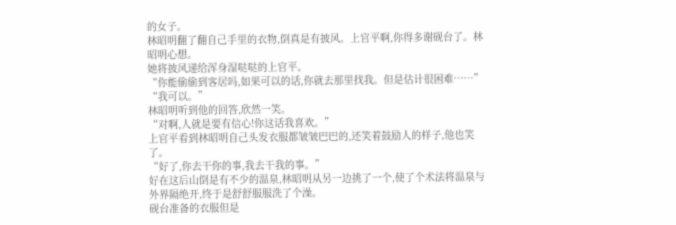的女子。
林昭明翻了翻自己手里的衣物,倒真是有披风。上官平啊,你得多谢砚台了。林昭明心想。
她将披风递给浑身湿哒哒的上官平。
“你能偷偷到客居吗,如果可以的话,你就去那里找我。但是估计很困难……”
“我可以。”
林昭明听到他的回答,欣然一笑。
“对啊,人就是要有信心!你这话我喜欢。”
上官平看到林昭明自己头发衣服都皱皱巴巴的,还笑着鼓励人的样子,他也笑了。
“好了,你去干你的事,我去干我的事。”
好在这后山倒是有不少的温泉,林昭明从另一边挑了一个,使了个术法将温泉与外界隔绝开,终于是舒舒服服洗了个澡。
砚台准备的衣服但是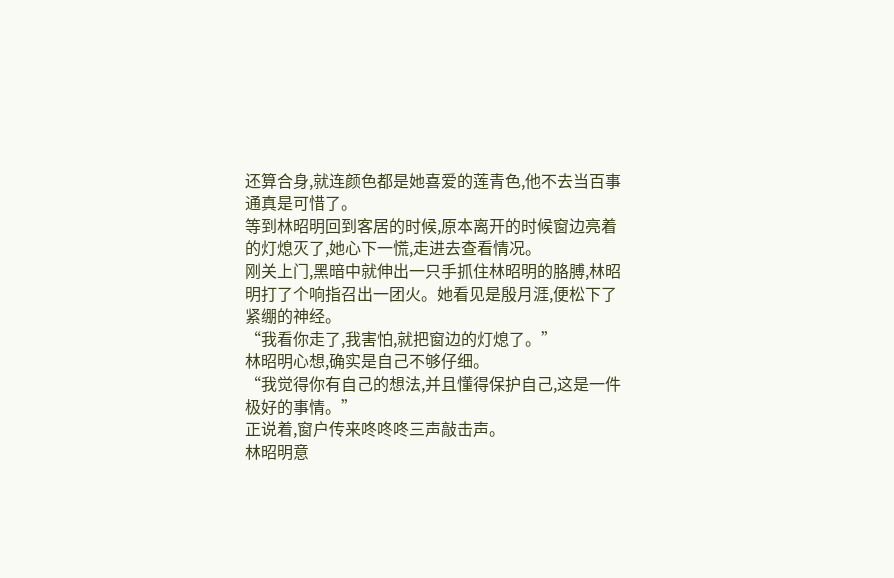还算合身,就连颜色都是她喜爱的莲青色,他不去当百事通真是可惜了。
等到林昭明回到客居的时候,原本离开的时候窗边亮着的灯熄灭了,她心下一慌,走进去查看情况。
刚关上门,黑暗中就伸出一只手抓住林昭明的胳膊,林昭明打了个响指召出一团火。她看见是殷月涯,便松下了紧绷的神经。
“我看你走了,我害怕,就把窗边的灯熄了。”
林昭明心想,确实是自己不够仔细。
“我觉得你有自己的想法,并且懂得保护自己,这是一件极好的事情。”
正说着,窗户传来咚咚咚三声敲击声。
林昭明意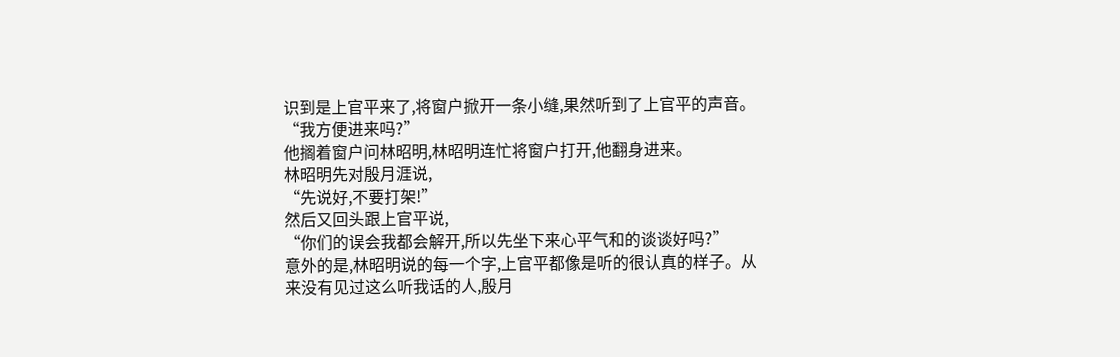识到是上官平来了,将窗户掀开一条小缝,果然听到了上官平的声音。
“我方便进来吗?”
他搁着窗户问林昭明,林昭明连忙将窗户打开,他翻身进来。
林昭明先对殷月涯说,
“先说好,不要打架!”
然后又回头跟上官平说,
“你们的误会我都会解开,所以先坐下来心平气和的谈谈好吗?”
意外的是,林昭明说的每一个字,上官平都像是听的很认真的样子。从来没有见过这么听我话的人,殷月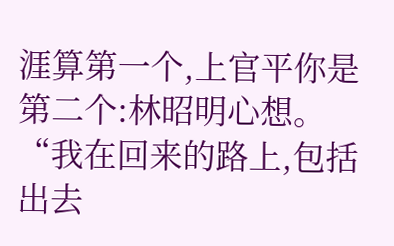涯算第一个,上官平你是第二个:林昭明心想。
“我在回来的路上,包括出去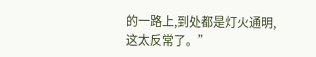的一路上,到处都是灯火通明,这太反常了。”